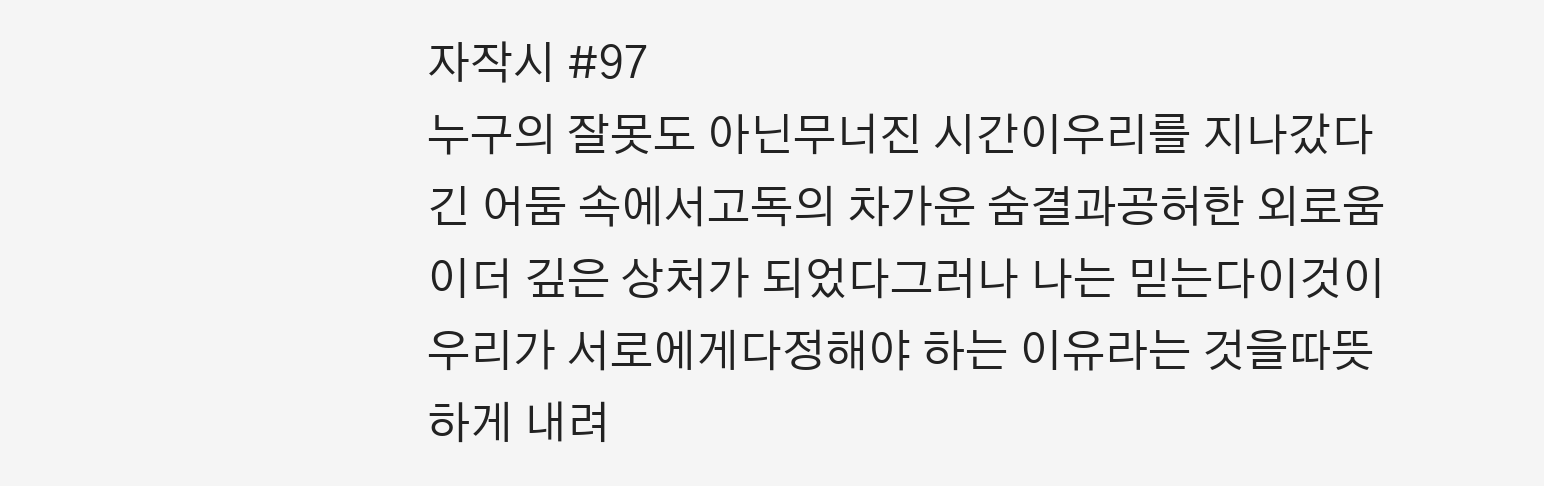자작시 #97
누구의 잘못도 아닌무너진 시간이우리를 지나갔다긴 어둠 속에서고독의 차가운 숨결과공허한 외로움이더 깊은 상처가 되었다그러나 나는 믿는다이것이 우리가 서로에게다정해야 하는 이유라는 것을따뜻하게 내려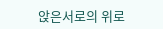앉은서로의 위로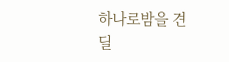하나로밤을 견딜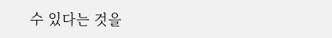수 있다는 것을